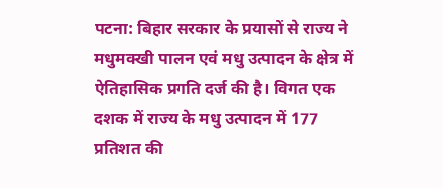पटना: बिहार सरकार के प्रयासों से राज्य ने मधुमक्खी पालन एवं मधु उत्पादन के क्षेत्र में ऐतिहासिक प्रगति दर्ज की है। विगत एक दशक में राज्य के मधु उत्पादन में 177 प्रतिशत की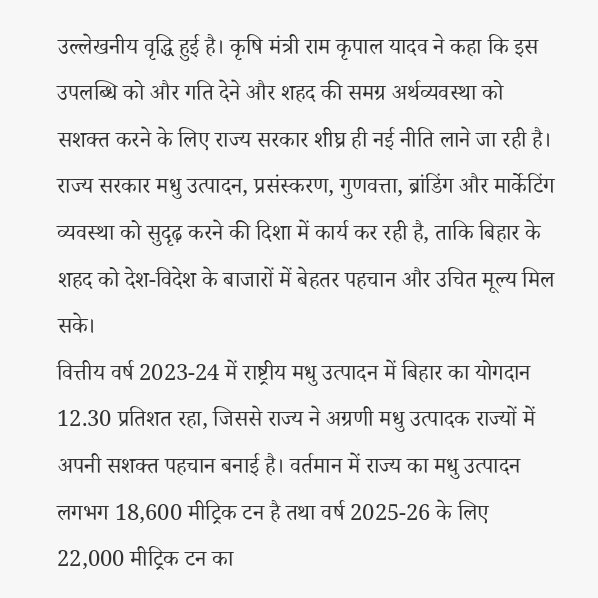उल्लेखनीय वृद्धि हुई है। कृषि मंत्री राम कृपाल यादव ने कहा कि इस उपलब्धि को और गति देने और शहद की समग्र अर्थव्यवस्था को सशक्त करने के लिए राज्य सरकार शीघ्र ही नई नीति लाने जा रही है। राज्य सरकार मधु उत्पादन, प्रसंस्करण, गुणवत्ता, ब्रांडिंग और मार्केटिंग व्यवस्था को सुदृढ़ करने की दिशा में कार्य कर रही है, ताकि बिहार के शहद को देश-विदेश के बाजारों में बेहतर पहचान और उचित मूल्य मिल सके।
वित्तीय वर्ष 2023-24 में राष्ट्रीय मधु उत्पादन में बिहार का योगदान 12.30 प्रतिशत रहा, जिससे राज्य ने अग्रणी मधु उत्पादक राज्यों में अपनी सशक्त पहचान बनाई है। वर्तमान में राज्य का मधु उत्पादन लगभग 18,600 मीट्रिक टन है तथा वर्ष 2025-26 के लिए 22,000 मीट्रिक टन का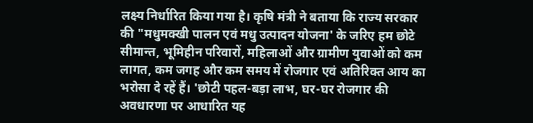लक्ष्य निर्धारित किया गया है। कृषि मंत्री ने बताया कि राज्य सरकार की "मधुमक्खी पालन एवं मधु उत्पादन योजना' के जरिए हम छोटे सीमान्त, भूमिहीन परिवारों, महिलाओं और ग्रामीण युवाओं को कम लागत, कम जगह और कम समय में रोजगार एवं अतिरिक्त आय का भरोसा दे रहें हैं। 'छोटी पहल-बड़ा लाभ, घर-घर रोजगार की अवधारणा पर आधारित यह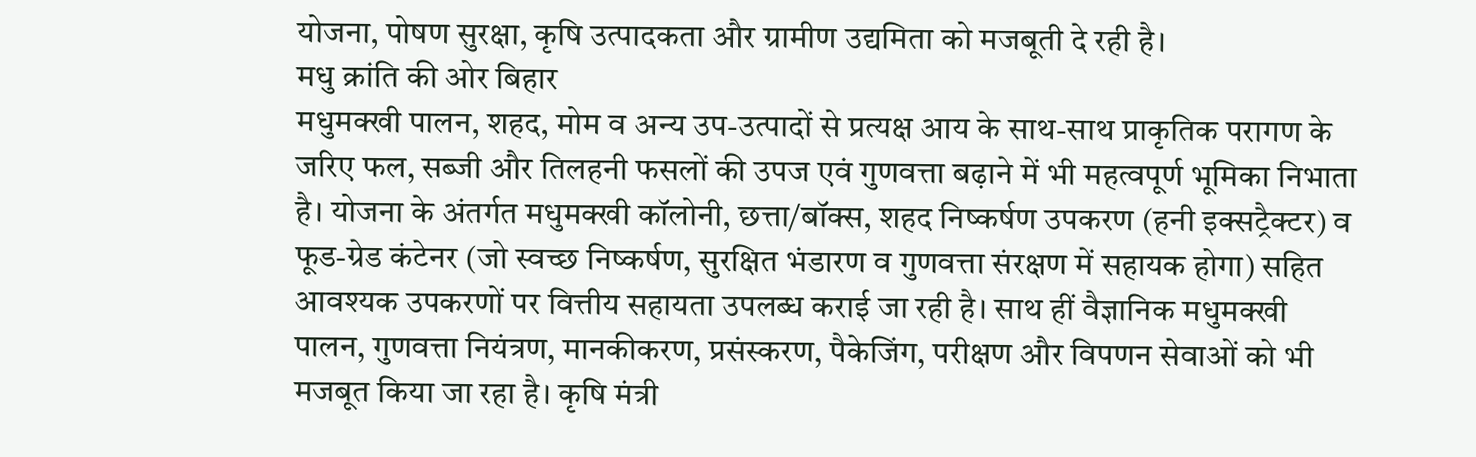योजना, पोषण सुरक्षा, कृषि उत्पादकता और ग्रामीण उद्यमिता को मजबूती दे रही है।
मधु क्रांति की ओर बिहार
मधुमक्खी पालन, शहद, मोम व अन्य उप-उत्पादों से प्रत्यक्ष आय के साथ-साथ प्राकृतिक परागण के जरिए फल, सब्जी और तिलहनी फसलों की उपज एवं गुणवत्ता बढ़ाने में भी महत्वपूर्ण भूमिका निभाता है। योजना के अंतर्गत मधुमक्खी कॉलोनी, छत्ता/बॉक्स, शहद निष्कर्षण उपकरण (हनी इक्सट्रैक्टर) व फूड-ग्रेड कंटेनर (जो स्वच्छ निष्कर्षण, सुरक्षित भंडारण व गुणवत्ता संरक्षण में सहायक होगा) सहित आवश्यक उपकरणों पर वित्तीय सहायता उपलब्ध कराई जा रही है। साथ हीं वैज्ञानिक मधुमक्खी पालन, गुणवत्ता नियंत्रण, मानकीकरण, प्रसंस्करण, पैकेजिंग, परीक्षण और विपणन सेवाओं को भी मजबूत किया जा रहा है। कृषि मंत्री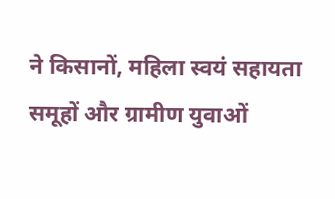ने किसानों, महिला स्वयं सहायता समूहों और ग्रामीण युवाओं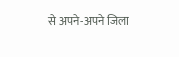से अपने-अपने जिला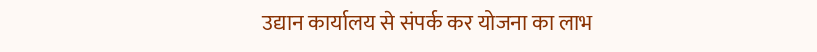उद्यान कार्यालय से संपर्क कर योजना का लाभ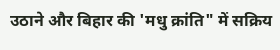उठाने और बिहार की 'मधु क्रांति" में सक्रिय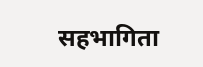सहभागिता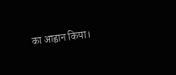का आह्वान किया।